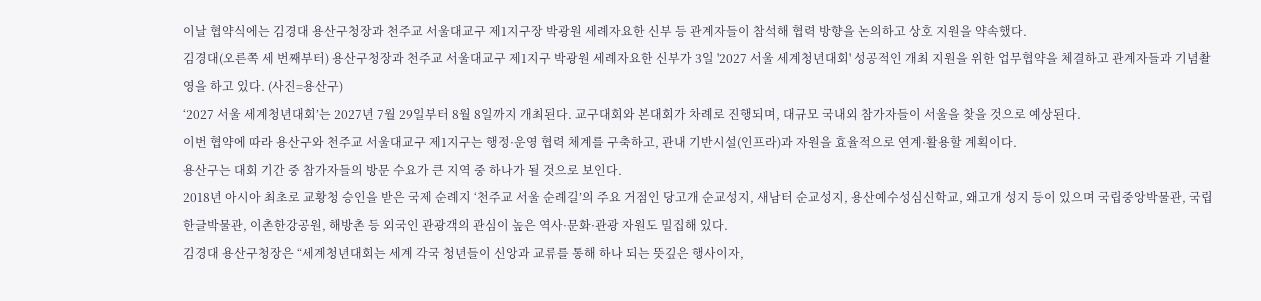이날 협약식에는 김경대 용산구청장과 천주교 서울대교구 제1지구장 박광원 세례자요한 신부 등 관계자들이 참석해 협력 방향을 논의하고 상호 지원을 약속했다.
김경대(오른쪽 세 번째부터) 용산구청장과 천주교 서울대교구 제1지구 박광원 세례자요한 신부가 3일 '2027 서울 세계청년대회' 성공적인 개최 지원을 위한 업무협약을 체결하고 관계자들과 기념촬영을 하고 있다. (사진=용산구)
‘2027 서울 세계청년대회’는 2027년 7월 29일부터 8월 8일까지 개최된다. 교구대회와 본대회가 차례로 진행되며, 대규모 국내외 참가자들이 서울을 찾을 것으로 예상된다.
이번 협약에 따라 용산구와 천주교 서울대교구 제1지구는 행정·운영 협력 체계를 구축하고, 관내 기반시설(인프라)과 자원을 효율적으로 연계·활용할 계획이다.
용산구는 대회 기간 중 참가자들의 방문 수요가 큰 지역 중 하나가 될 것으로 보인다.
2018년 아시아 최초로 교황청 승인을 받은 국제 순례지 ‘천주교 서울 순례길’의 주요 거점인 당고개 순교성지, 새남터 순교성지, 용산예수성심신학교, 왜고개 성지 등이 있으며 국립중앙박물관, 국립한글박물관, 이촌한강공원, 해방촌 등 외국인 관광객의 관심이 높은 역사·문화·관광 자원도 밀집해 있다.
김경대 용산구청장은 “세계청년대회는 세계 각국 청년들이 신앙과 교류를 통해 하나 되는 뜻깊은 행사이자,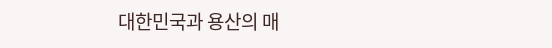대한민국과 용산의 매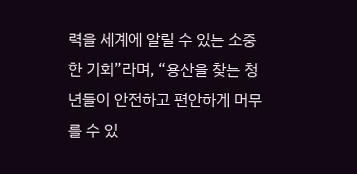력을 세계에 알릴 수 있는 소중한 기회”라며, “용산을 찾는 청년들이 안전하고 편안하게 머무를 수 있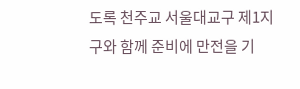도록 천주교 서울대교구 제1지구와 함께 준비에 만전을 기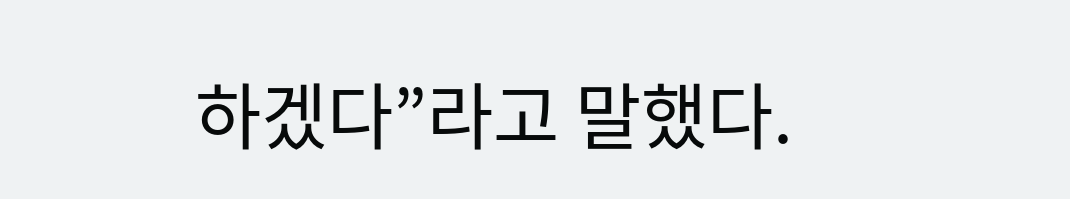하겠다”라고 말했다.